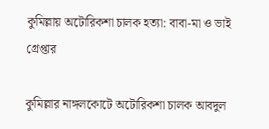কুমিল্লায় অটোরিকশা চালক হত্যা: বাবা-মা ও ভাই গ্রেপ্তার

কুমিল্লার নাঙ্গলকোটে অটোরিকশা চালক আবদুল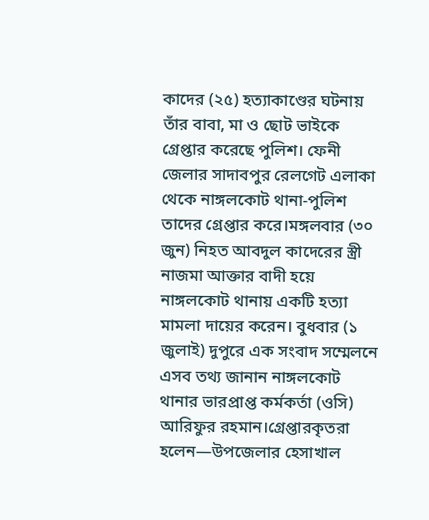কাদের (২৫) হত্যাকাণ্ডের ঘটনায় তাঁর বাবা, মা ও ছোট ভাইকে গ্রেপ্তার করেছে পুলিশ। ফেনী জেলার সাদাবপুর রেলগেট এলাকা থেকে নাঙ্গলকোট থানা-পুলিশ তাদের গ্রেপ্তার করে।মঙ্গলবার (৩০ জুন) নিহত আবদুল কাদেরের স্ত্রী নাজমা আক্তার বাদী হয়ে নাঙ্গলকোট থানায় একটি হত্যা মামলা দায়ের করেন। বুধবার (১ জুলাই) দুপুরে এক সংবাদ সম্মেলনে এসব তথ্য জানান নাঙ্গলকোট থানার ভারপ্রাপ্ত কর্মকর্তা (ওসি) আরিফুর রহমান।গ্রেপ্তারকৃতরা হলেন—উপজেলার হেসাখাল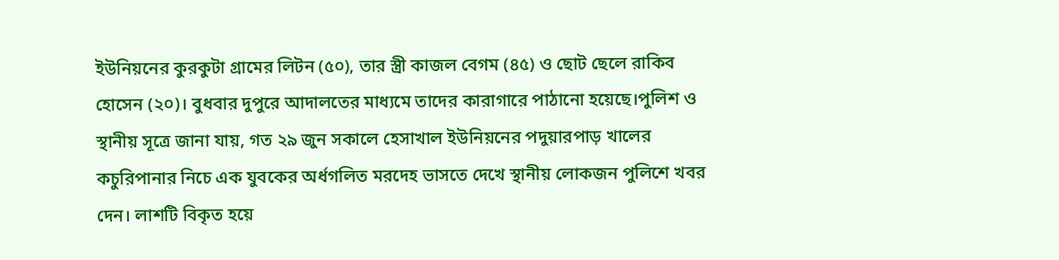ইউনিয়নের কুরকুটা গ্রামের লিটন (৫০), তার স্ত্রী কাজল বেগম (৪৫) ও ছোট ছেলে রাকিব হোসেন (২০)। বুধবার দুপুরে আদালতের মাধ্যমে তাদের কারাগারে পাঠানো হয়েছে।পুলিশ ও স্থানীয় সূত্রে জানা যায়, গত ২৯ জুন সকালে হেসাখাল ইউনিয়নের পদুয়ারপাড় খালের কচুরিপানার নিচে এক যুবকের অর্ধগলিত মরদেহ ভাসতে দেখে স্থানীয় লোকজন পুলিশে খবর দেন। লাশটি বিকৃত হয়ে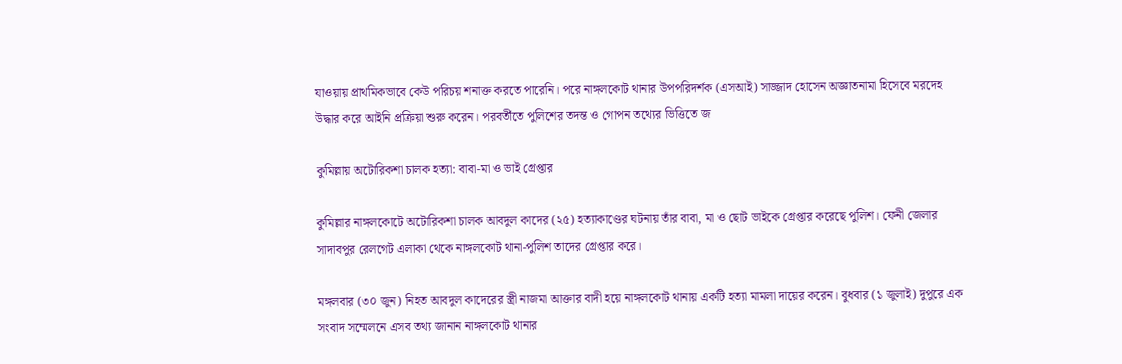যাওয়ায় প্রাথমিকভাবে কেউ পরিচয় শনাক্ত করতে পারেনি। পরে নাঙ্গলকোট থানার উপপরিদর্শক (এসআই) সাজ্জাদ হোসেন অজ্ঞাতনামা হিসেবে মরদেহ উদ্ধার করে আইনি প্রক্রিয়া শুরু করেন। পরবর্তীতে পুলিশের তদন্ত ও গোপন তথ্যের ভিত্তিতে জ

কুমিল্লায় অটোরিকশা চালক হত্যা: বাবা-মা ও ভাই গ্রেপ্তার

কুমিল্লার নাঙ্গলকোটে অটোরিকশা চালক আবদুল কাদের (২৫) হত্যাকাণ্ডের ঘটনায় তাঁর বাবা, মা ও ছোট ভাইকে গ্রেপ্তার করেছে পুলিশ। ফেনী জেলার সাদাবপুর রেলগেট এলাকা থেকে নাঙ্গলকোট থানা-পুলিশ তাদের গ্রেপ্তার করে।

মঙ্গলবার (৩০ জুন) নিহত আবদুল কাদেরের স্ত্রী নাজমা আক্তার বাদী হয়ে নাঙ্গলকোট থানায় একটি হত্যা মামলা দায়ের করেন। বুধবার (১ জুলাই) দুপুরে এক সংবাদ সম্মেলনে এসব তথ্য জানান নাঙ্গলকোট থানার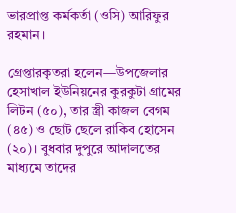ভারপ্রাপ্ত কর্মকর্তা (ওসি) আরিফুর রহমান।

গ্রেপ্তারকৃতরা হলেন—উপজেলার হেসাখাল ইউনিয়নের কুরকুটা গ্রামের লিটন (৫০), তার স্ত্রী কাজল বেগম (৪৫) ও ছোট ছেলে রাকিব হোসেন (২০)। বুধবার দুপুরে আদালতের মাধ্যমে তাদের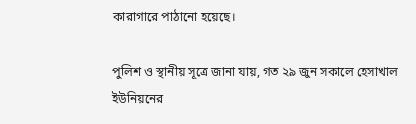কারাগারে পাঠানো হয়েছে।

পুলিশ ও স্থানীয় সূত্রে জানা যায়, গত ২৯ জুন সকালে হেসাখাল ইউনিয়নের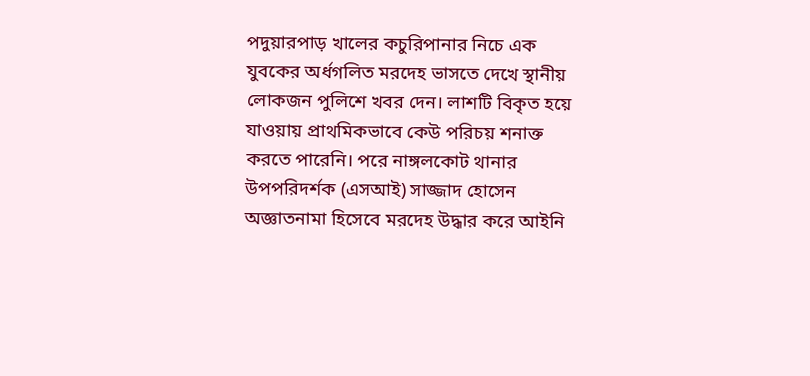পদুয়ারপাড় খালের কচুরিপানার নিচে এক যুবকের অর্ধগলিত মরদেহ ভাসতে দেখে স্থানীয় লোকজন পুলিশে খবর দেন। লাশটি বিকৃত হয়ে যাওয়ায় প্রাথমিকভাবে কেউ পরিচয় শনাক্ত করতে পারেনি। পরে নাঙ্গলকোট থানার উপপরিদর্শক (এসআই) সাজ্জাদ হোসেন অজ্ঞাতনামা হিসেবে মরদেহ উদ্ধার করে আইনি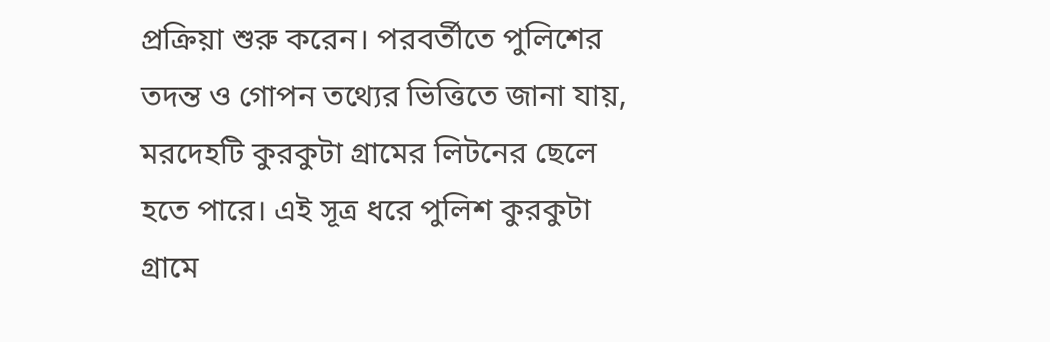প্রক্রিয়া শুরু করেন। পরবর্তীতে পুলিশের তদন্ত ও গোপন তথ্যের ভিত্তিতে জানা যায়, মরদেহটি কুরকুটা গ্রামের লিটনের ছেলে হতে পারে। এই সূত্র ধরে পুলিশ কুরকুটা গ্রামে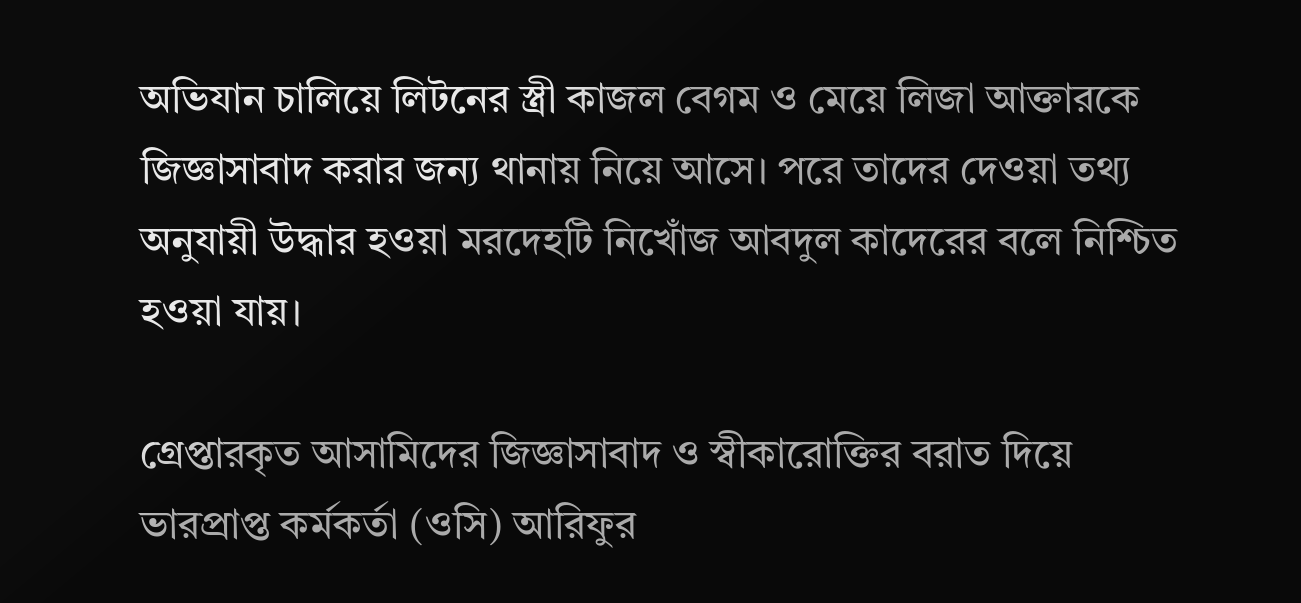অভিযান চালিয়ে লিটনের স্ত্রী কাজল বেগম ও মেয়ে লিজা আক্তারকে জিজ্ঞাসাবাদ করার জন্য থানায় নিয়ে আসে। পরে তাদের দেওয়া তথ্য অনুযায়ী উদ্ধার হওয়া মরদেহটি নিখোঁজ আবদুল কাদেরের বলে নিশ্চিত হওয়া যায়।

গ্রেপ্তারকৃত আসামিদের জিজ্ঞাসাবাদ ও স্বীকারোক্তির বরাত দিয়ে ভারপ্রাপ্ত কর্মকর্তা (ওসি) আরিফুর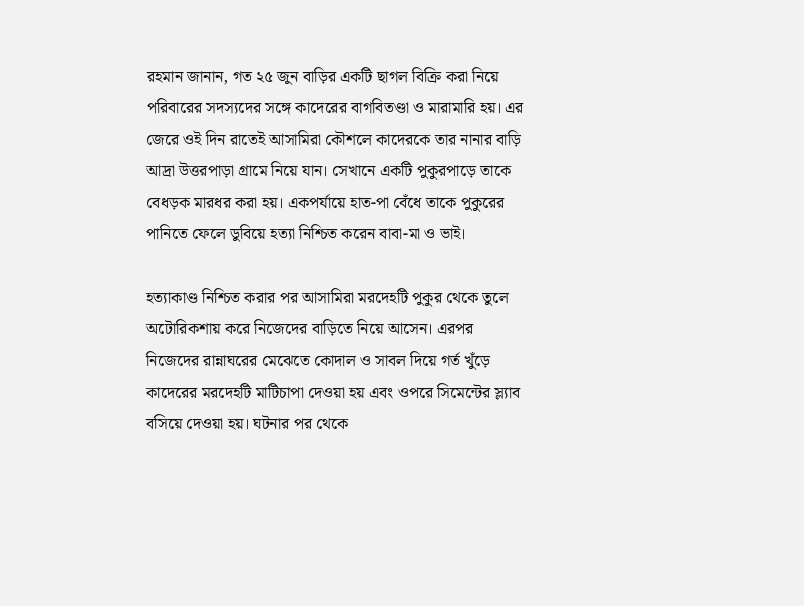রহমান জানান, গত ২৫ জুন বাড়ির একটি ছাগল বিক্রি করা নিয়ে পরিবারের সদস্যদের সঙ্গে কাদেরের বাগবিতণ্ডা ও মারামারি হয়। এর জেরে ওই দিন রাতেই আসামিরা কৌশলে কাদেরকে তার নানার বাড়ি আদ্রা উত্তরপাড়া গ্রামে নিয়ে যান। সেখানে একটি পুকুরপাড়ে তাকে বেধড়ক মারধর করা হয়। একপর্যায়ে হাত-পা বেঁধে তাকে পুকুরের পানিতে ফেলে ডুবিয়ে হত্যা নিশ্চিত করেন বাবা-মা ও ভাই।

হত্যাকাণ্ড নিশ্চিত করার পর আসামিরা মরদেহটি পুকুর থেকে তুলে অটোরিকশায় করে নিজেদের বাড়িতে নিয়ে আসেন। এরপর নিজেদের রান্নাঘরের মেঝেতে কোদাল ও সাবল দিয়ে গর্ত খুঁড়ে কাদেরের মরদেহটি মাটিচাপা দেওয়া হয় এবং ওপরে সিমেন্টের স্ল্যাব বসিয়ে দেওয়া হয়। ঘটনার পর থেকে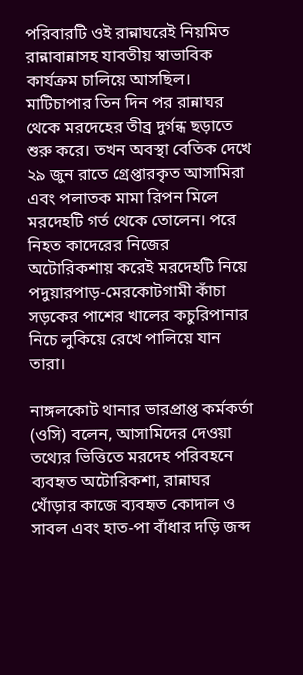পরিবারটি ওই রান্নাঘরেই নিয়মিত রান্নাবান্নাসহ যাবতীয় স্বাভাবিক কার্যক্রম চালিয়ে আসছিল। মাটিচাপার তিন দিন পর রান্নাঘর থেকে মরদেহের তীব্র দুর্গন্ধ ছড়াতে শুরু করে। তখন অবস্থা বেতিক দেখে ২৯ জুন রাতে গ্রেপ্তারকৃত আসামিরা এবং পলাতক মামা রিপন মিলে মরদেহটি গর্ত থেকে তোলেন। পরে নিহত কাদেরের নিজের অটোরিকশায় করেই মরদেহটি নিয়ে পদুয়ারপাড়-মেরকোটগামী কাঁচা সড়কের পাশের খালের কচুরিপানার নিচে লুকিয়ে রেখে পালিয়ে যান তারা।

নাঙ্গলকোট থানার ভারপ্রাপ্ত কর্মকর্তা (ওসি) বলেন, আসামিদের দেওয়া তথ্যের ভিত্তিতে মরদেহ পরিবহনে ব্যবহৃত অটোরিকশা, রান্নাঘর খোঁড়ার কাজে ব্যবহৃত কোদাল ও সাবল এবং হাত-পা বাঁধার দড়ি জব্দ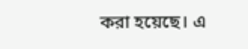করা হয়েছে। এ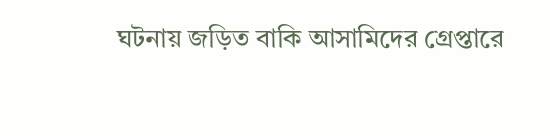ঘটনায় জড়িত বাকি আসামিদের গ্রেপ্তারে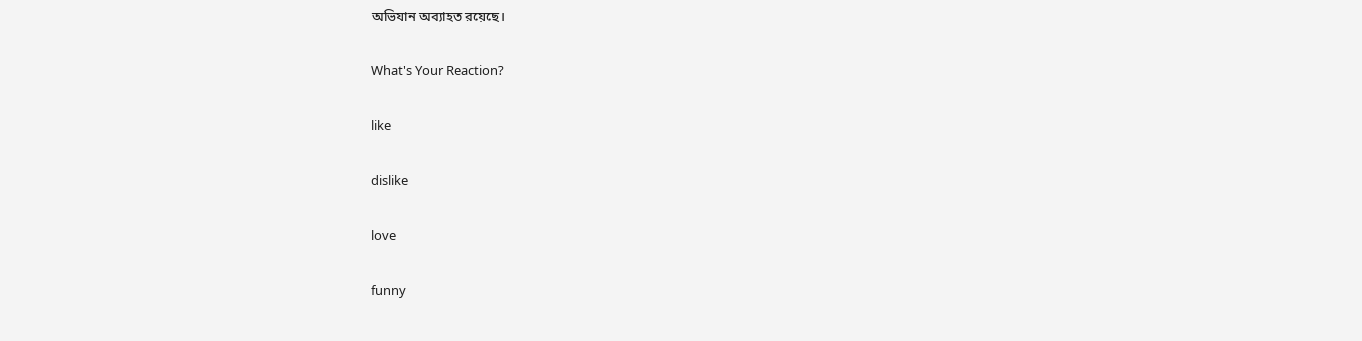অভিযান অব্যাহত রয়েছে।

What's Your Reaction?

like

dislike

love

funny